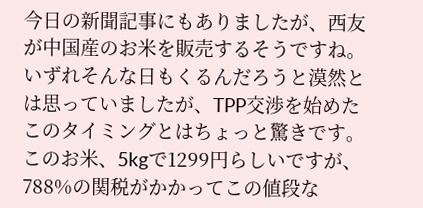今日の新聞記事にもありましたが、西友が中国産のお米を販売するそうですね。いずれそんな日もくるんだろうと漠然とは思っていましたが、TPP交渉を始めたこのタイミングとはちょっと驚きです。
このお米、5kgで1299円らしいですが、788%の関税がかかってこの値段な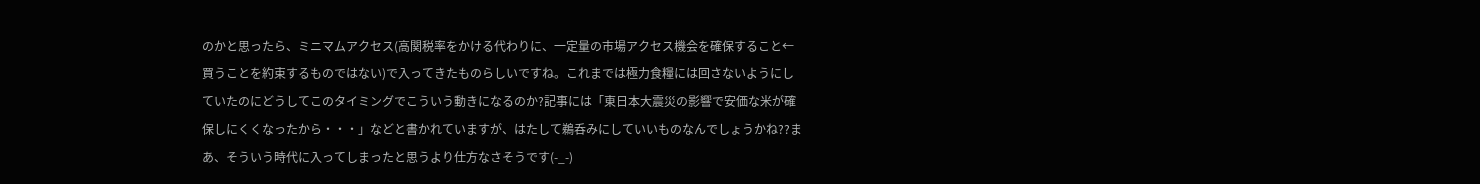のかと思ったら、ミニマムアクセス(高関税率をかける代わりに、一定量の市場アクセス機会を確保すること←買うことを約束するものではない)で入ってきたものらしいですね。これまでは極力食糧には回さないようにしていたのにどうしてこのタイミングでこういう動きになるのか?記事には「東日本大震災の影響で安価な米が確保しにくくなったから・・・」などと書かれていますが、はたして鵜呑みにしていいものなんでしょうかね??まあ、そういう時代に入ってしまったと思うより仕方なさそうです(-_-)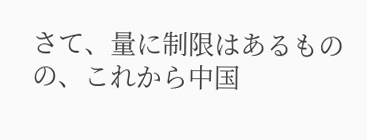さて、量に制限はあるものの、これから中国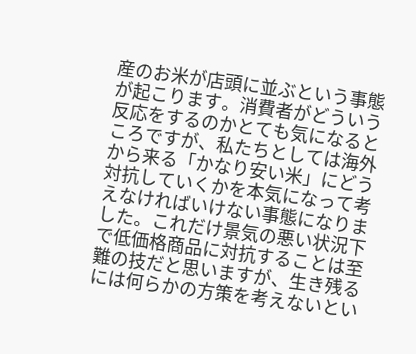産のお米が店頭に並ぶという事態が起こります。消費者がどういう反応をするのかとても気になるところですが、私たちとしては海外から来る「かなり安い米」にどう対抗していくかを本気になって考えなければいけない事態になりました。これだけ景気の悪い状況下で低価格商品に対抗することは至難の技だと思いますが、生き残るには何らかの方策を考えないとい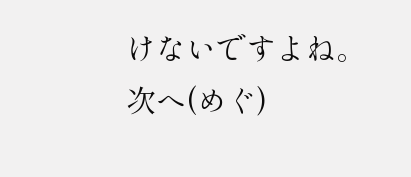けないですよね。
次へ(めぐ)